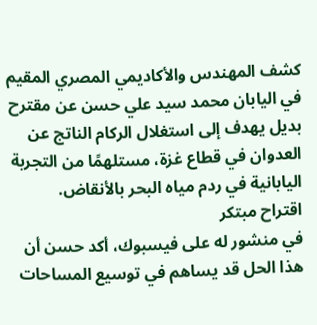كشف المهندس والأكاديمي المصري المقيم في اليابان محمد سيد علي حسن عن مقترح بديل يهدف إلى استغلال الركام الناتج عن العدوان في قطاع غزة، مستلهمًا من التجربة اليابانية في ردم مياه البحر بالأنقاض.
اقتراح مبتكر
في منشور له على فيسبوك، أكد حسن أن هذا الحل قد يساهم في توسيع المساحات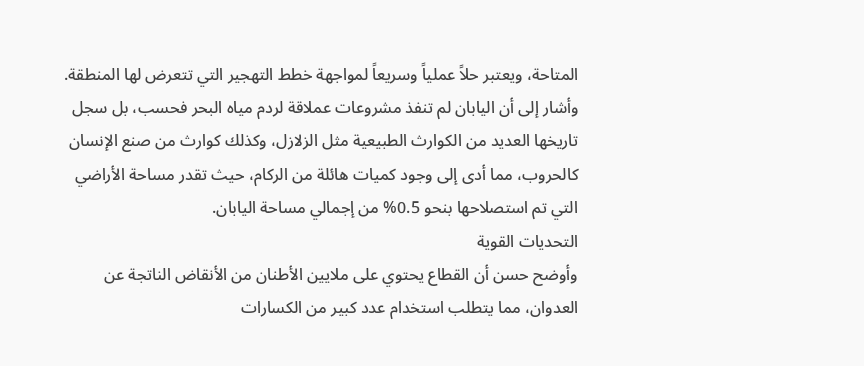المتاحة، ويعتبر حلاً عملياً وسريعاً لمواجهة خطط التهجير التي تتعرض لها المنطقة.
وأشار إلى أن اليابان لم تنفذ مشروعات عملاقة لردم مياه البحر فحسب، بل سجل تاريخها العديد من الكوارث الطبيعية مثل الزلازل، وكذلك كوارث من صنع الإنسان كالحروب، مما أدى إلى وجود كميات هائلة من الركام، حيث تقدر مساحة الأراضي التي تم استصلاحها بنحو 0.5% من إجمالي مساحة اليابان.
التحديات القوية
وأوضح حسن أن القطاع يحتوي على ملايين الأطنان من الأنقاض الناتجة عن العدوان، مما يتطلب استخدام عدد كبير من الكسارات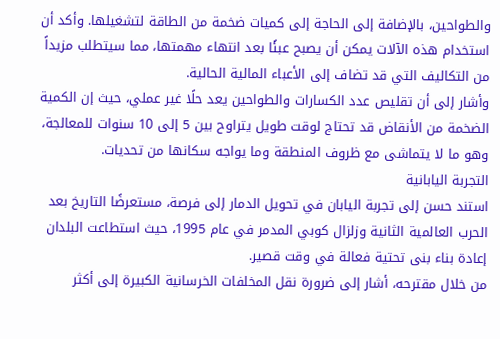والطواحين، بالإضافة إلى الحاجة إلى كميات ضخمة من الطاقة لتشغيلها. وأكد أن استخدام هذه الآلات يمكن أن يصبح عبئًا بعد انتهاء مهمتها، مما سيتطلب مزيداً من التكاليف التي قد تضاف إلى الأعباء المالية الحالية.
وأشار إلى أن تقليص عدد الكسارات والطواحين يعد حلًا غير عملي، حيث إن الكمية الضخمة من الأنقاض قد تحتاج لوقت طويل يتراوح بين 5 إلى 10 سنوات للمعالجة، وهو ما لا يتماشى مع ظروف المنطقة وما يواجه سكانها من تحديات.
التجربة اليابانية
استند حسن إلى تجربة اليابان في تحويل الدمار إلى فرصة، مستعرضًا التاريخ بعد الحرب العالمية الثانية وزلزال كوبي المدمر في عام 1995، حيث استطاعت البلدان إعادة بناء بنى تحتية فعالة في وقت قصير.
من خلال مقترحه، أشار إلى ضرورة نقل المخلفات الخرسانية الكبيرة إلى أكثر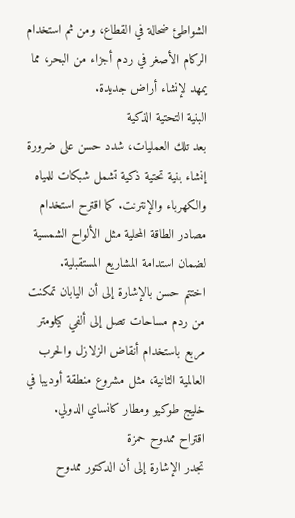الشواطئ ضحالة في القطاع، ومن ثم استخدام الركام الأصغر في ردم أجزاء من البحر، مما يمهد لإنشاء أراض جديدة.
البنية التحتية الذكية
بعد تلك العمليات، شدد حسن على ضرورة إنشاء بنية تحتية ذكية تشمل شبكات للمياه والكهرباء والإنترنت. كما اقترح استخدام مصادر الطاقة المحلية مثل الألواح الشمسية لضمان استدامة المشاريع المستقبلية.
اختتم حسن بالإشارة إلى أن اليابان تمكنت من ردم مساحات تصل إلى ألفي كيلومتر مربع باستخدام أنقاض الزلازل والحرب العالمية الثانية، مثل مشروع منطقة أوديبا في خليج طوكيو ومطار كانساي الدولي.
اقتراح ممدوح حمزة
تجدر الإشارة إلى أن الدكتور ممدوح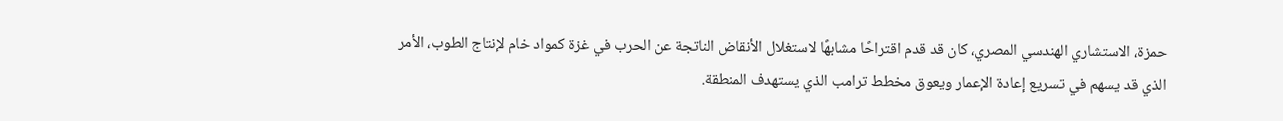حمزة، الاستشاري الهندسي المصري، كان قد قدم اقتراحًا مشابهًا لاستغلال الأنقاض الناتجة عن الحرب في غزة كمواد خام لإنتاج الطوب، الأمر الذي قد يسهم في تسريع إعادة الإعمار ويعوق مخطط ترامب الذي يستهدف المنطقة.